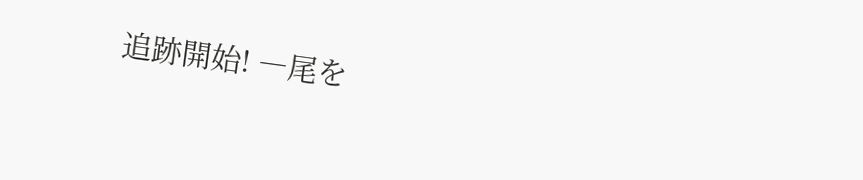追跡開始! ―尾を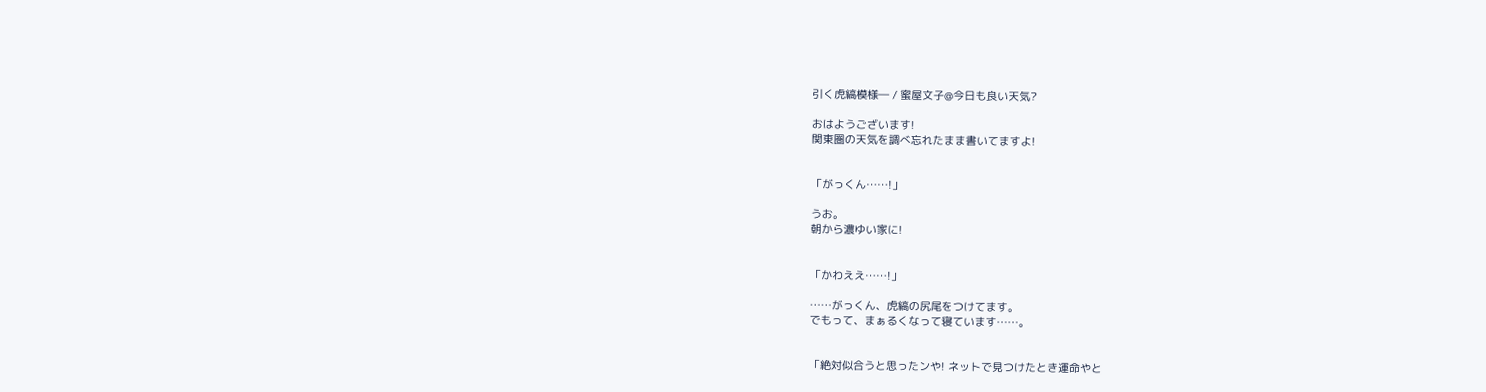引く虎縞模様― / 蜜屋文子@今日も良い天気?

おはようございます!
関東圏の天気を調べ忘れたまま書いてますよ!


「がっくん……!」

うお。
朝から濃ゆい家に!


「かわええ……!」

……がっくん、虎縞の尻尾をつけてます。
でもって、まぁるくなって寝ています……。


「絶対似合うと思ったンや! ネットで見つけたとき運命やと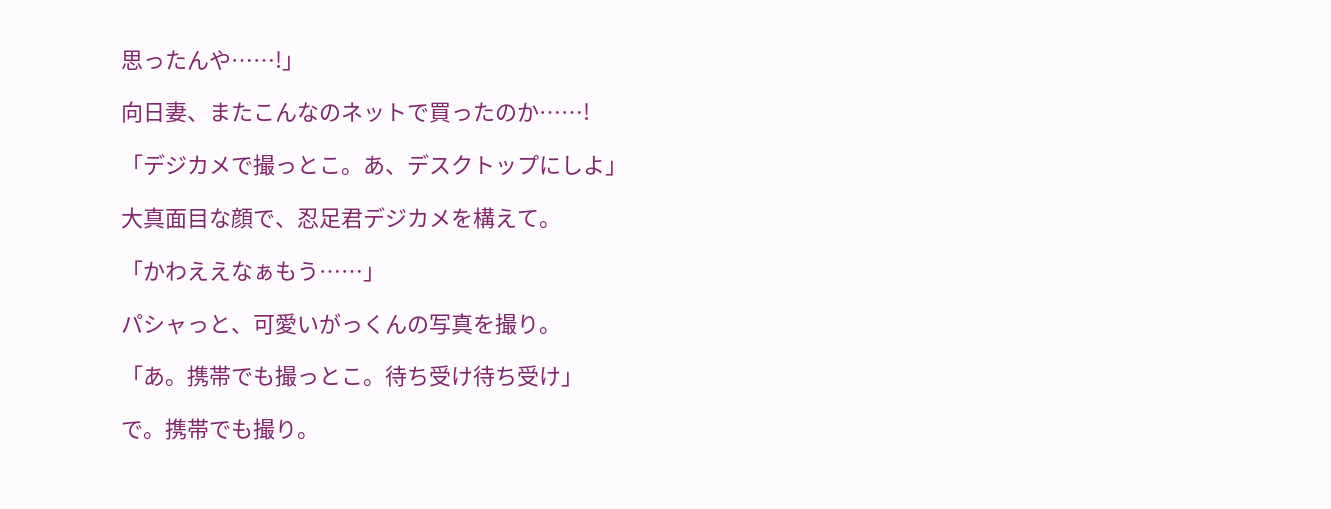思ったんや……!」

向日妻、またこんなのネットで買ったのか……!

「デジカメで撮っとこ。あ、デスクトップにしよ」

大真面目な顔で、忍足君デジカメを構えて。

「かわええなぁもう……」

パシャっと、可愛いがっくんの写真を撮り。

「あ。携帯でも撮っとこ。待ち受け待ち受け」

で。携帯でも撮り。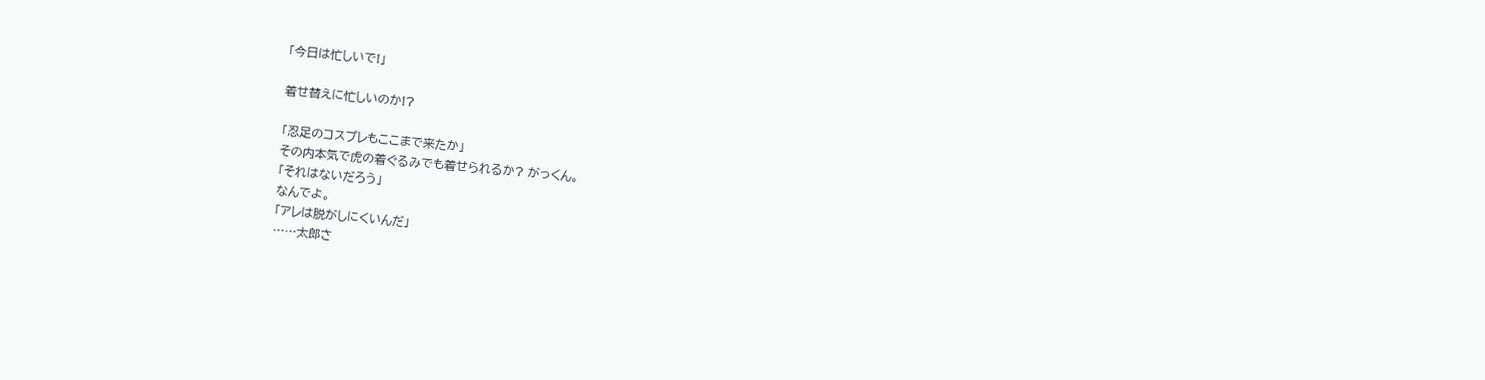「今日は忙しいで!」

着せ替えに忙しいのか!?

「忍足のコスプレもここまで来たか」
その内本気で虎の着ぐるみでも着せられるか? がっくん。
「それはないだろう」
なんでよ。
「アレは脱がしにくいんだ」
……太郎さ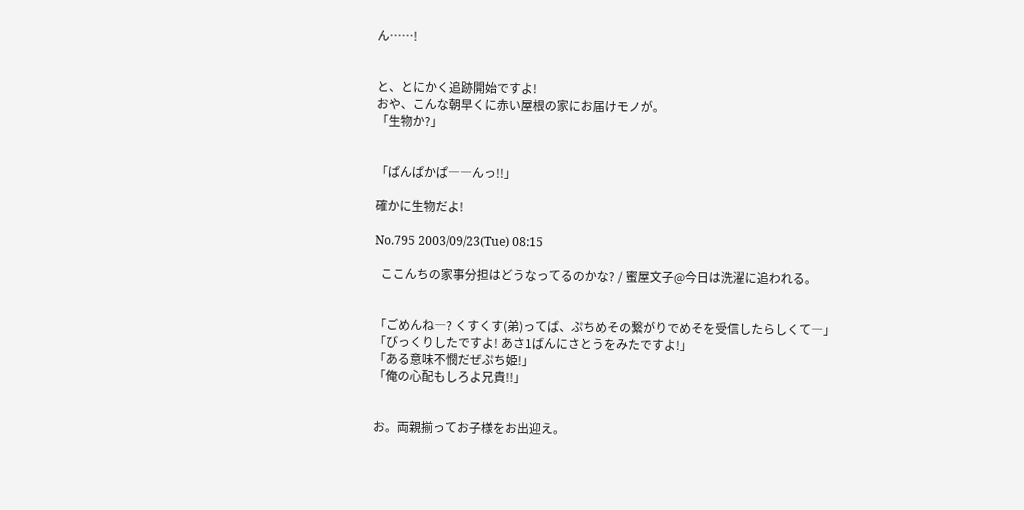ん……!


と、とにかく追跡開始ですよ!
おや、こんな朝早くに赤い屋根の家にお届けモノが。
「生物か?」


「ぱんぱかぱ――んっ!!」

確かに生物だよ!

No.795 2003/09/23(Tue) 08:15

  ここんちの家事分担はどうなってるのかな? / 蜜屋文子@今日は洗濯に追われる。


「ごめんね―? くすくす(弟)ってば、ぷちめその繋がりでめそを受信したらしくて―」
「びっくりしたですよ! あさ1ばんにさとうをみたですよ!」
「ある意味不憫だぜぷち姫!」
「俺の心配もしろよ兄貴!!」


お。両親揃ってお子様をお出迎え。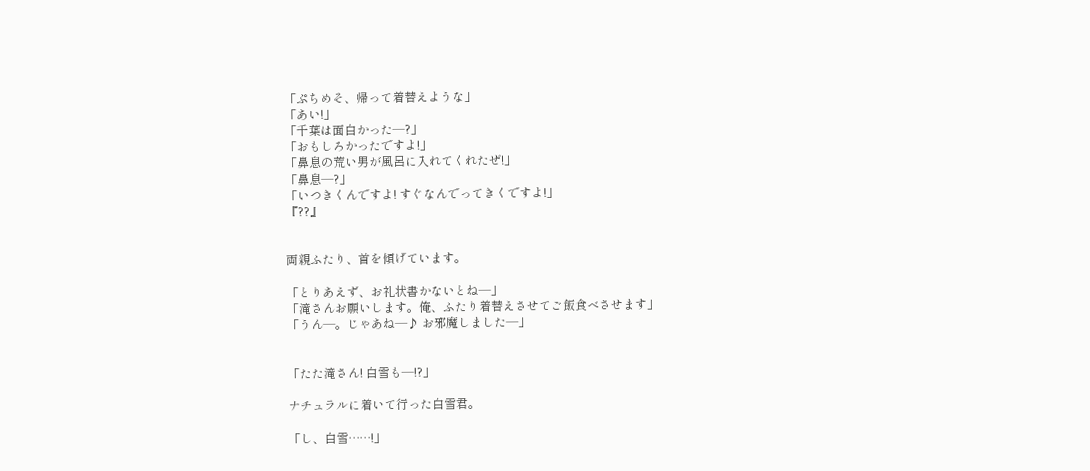「ぷちめそ、帰って着替えような」
「あい!」
「千葉は面白かった―?」
「おもしろかったですよ!」
「鼻息の荒い男が風呂に入れてくれたぜ!」
「鼻息―?」
「いつきくんですよ! すぐなんでってきくですよ!」
『??』


両親ふたり、首を傾げています。

「とりあえず、お礼状書かないとね―」
「滝さんお願いします。俺、ふたり着替えさせてご飯食べさせます」
「うん―。じゃあね―♪ お邪魔しました―」


「たた滝さん! 白雪も―!?」

ナチュラルに着いて行った白雪君。

「し、白雪……!」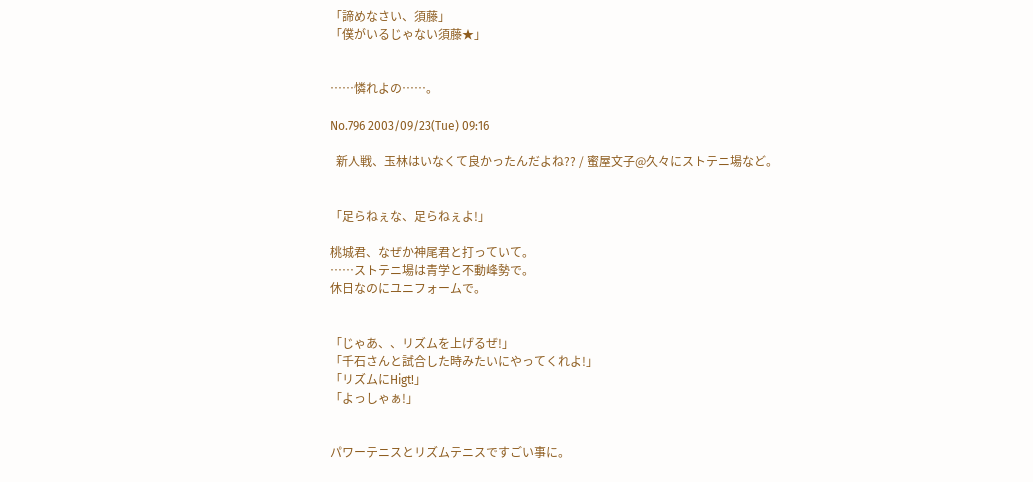「諦めなさい、須藤」
「僕がいるじゃない須藤★」


……憐れよの……。

No.796 2003/09/23(Tue) 09:16

  新人戦、玉林はいなくて良かったんだよね?? / 蜜屋文子@久々にストテニ場など。


「足らねぇな、足らねぇよ!」

桃城君、なぜか神尾君と打っていて。
……ストテニ場は青学と不動峰勢で。
休日なのにユニフォームで。


「じゃあ、、リズムを上げるぜ!」
「千石さんと試合した時みたいにやってくれよ!」
「リズムにHigt!」
「よっしゃぁ!」


パワーテニスとリズムテニスですごい事に。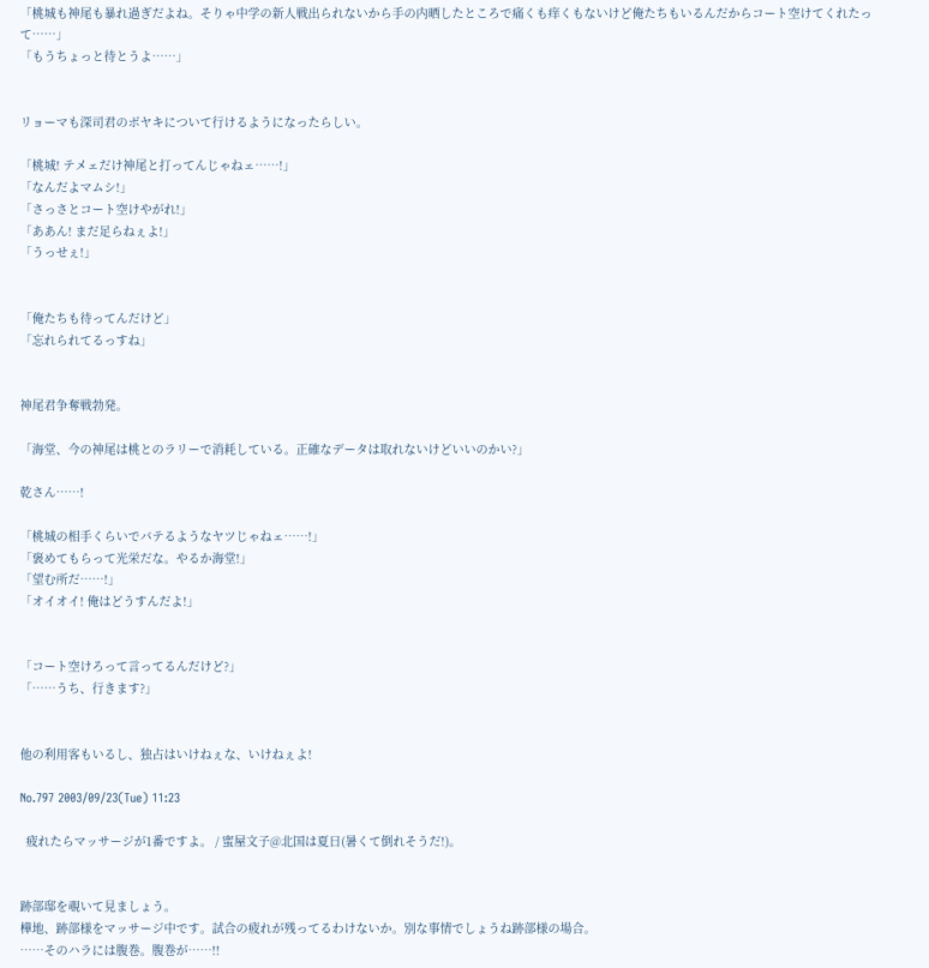「桃城も神尾も暴れ過ぎだよね。そりゃ中学の新人戦出られないから手の内晒したところで痛くも痒くもないけど俺たちもいるんだからコート空けてくれたって……」
「もうちょっと待とうよ……」


リョーマも深司君のボヤキについて行けるようになったらしい。

「桃城! テメェだけ神尾と打ってんじゃねェ……!」
「なんだよマムシ!」
「さっさとコート空けやがれ!」
「ああん! まだ足らねぇよ!」
「うっせぇ!」


「俺たちも待ってんだけど」
「忘れられてるっすね」


神尾君争奪戦勃発。

「海堂、今の神尾は桃とのラリーで消耗している。正確なデータは取れないけどいいのかい?」

乾さん……!

「桃城の相手くらいでバテるようなヤツじゃねェ……!」
「褒めてもらって光栄だな。やるか海堂!」
「望む所だ……!」
「オイオイ! 俺はどうすんだよ!」


「コート空けろって言ってるんだけど?」
「……うち、行きます?」


他の利用客もいるし、独占はいけねぇな、いけねぇよ!

No.797 2003/09/23(Tue) 11:23

  疲れたらマッサージが1番ですよ。 / 蜜屋文子@北国は夏日(暑くて倒れそうだ!)。


跡部邸を覗いて見ましょう。
樺地、跡部様をマッサージ中です。試合の疲れが残ってるわけないか。別な事情でしょうね跡部様の場合。
……そのハラには腹巻。腹巻が……!!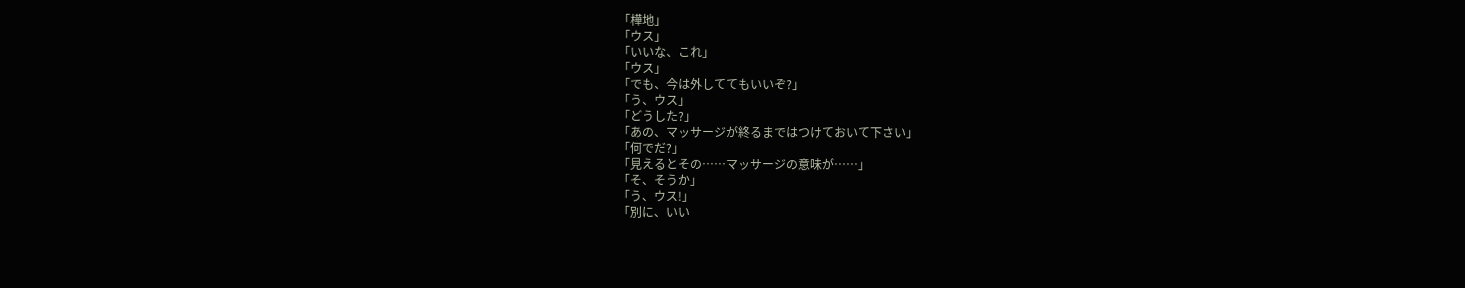「樺地」
「ウス」
「いいな、これ」
「ウス」
「でも、今は外しててもいいぞ?」
「う、ウス」
「どうした?」
「あの、マッサージが終るまではつけておいて下さい」
「何でだ?」
「見えるとその……マッサージの意味が……」
「そ、そうか」
「う、ウス!」
「別に、いい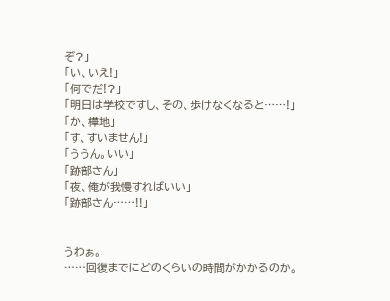ぞ?」
「い、いえ!」
「何でだ!?」
「明日は学校ですし、その、歩けなくなると……!」
「か、樺地」
「す、すいません!」
「ううん。いい」
「跡部さん」
「夜、俺が我慢すればいい」
「跡部さん……!!」


うわぁ。
……回復までにどのくらいの時間がかかるのか。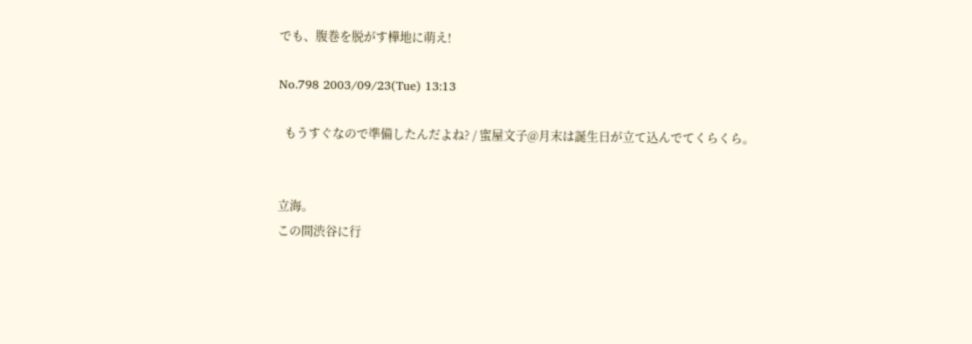でも、腹巻を脱がす樺地に萌え!

No.798 2003/09/23(Tue) 13:13

  もうすぐなので準備したんだよね? / 蜜屋文子@月末は誕生日が立て込んでてくらくら。


立海。
この間渋谷に行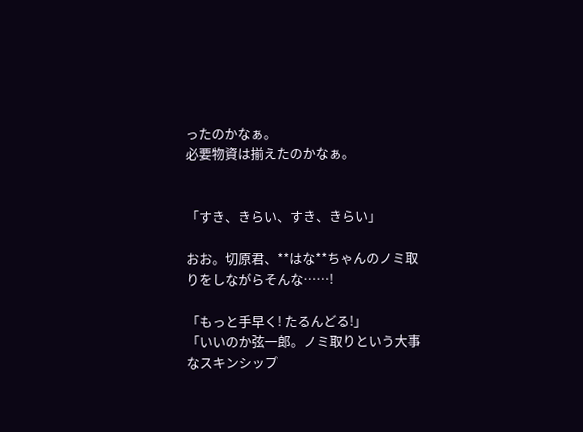ったのかなぁ。
必要物資は揃えたのかなぁ。


「すき、きらい、すき、きらい」

おお。切原君、**はな**ちゃんのノミ取りをしながらそんな……!

「もっと手早く! たるんどる!」
「いいのか弦一郎。ノミ取りという大事なスキンシップ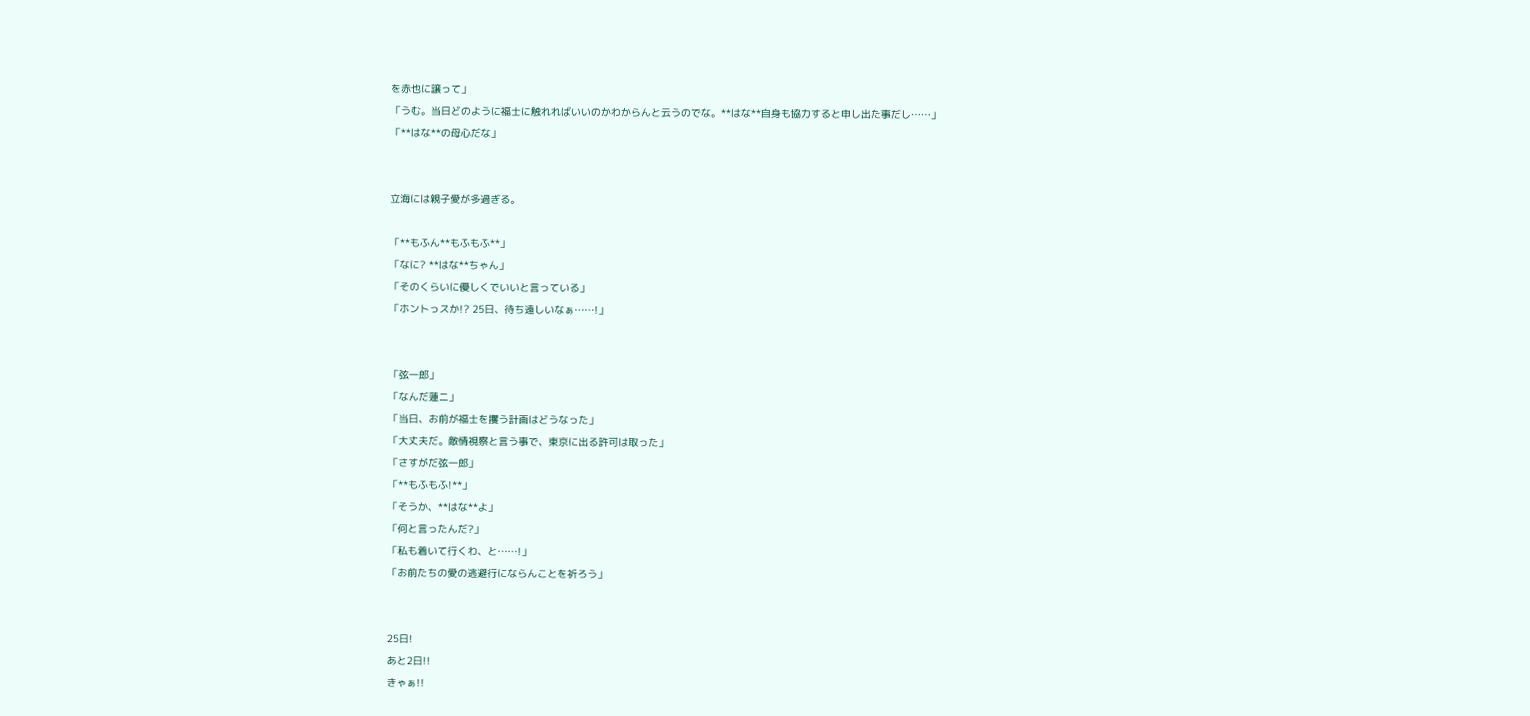を赤也に譲って」
「うむ。当日どのように福士に触れればいいのかわからんと云うのでな。**はな**自身も協力すると申し出た事だし……」
「**はな**の母心だな」


立海には親子愛が多過ぎる。

「**もふん**もふもふ**」
「なに? **はな**ちゃん」
「そのくらいに優しくでいいと言っている」
「ホントっスか!? 25日、待ち遠しいなぁ……!」


「弦一郎」
「なんだ蓮ニ」
「当日、お前が福士を攫う計画はどうなった」
「大丈夫だ。敵情視察と言う事で、東京に出る許可は取った」
「さすがだ弦一郎」
「**もふもふ!**」
「そうか、**はな**よ」
「何と言ったんだ?」
「私も着いて行くわ、と……!」
「お前たちの愛の逃避行にならんことを祈ろう」


25日!
あと2日!!
きゃぁ!!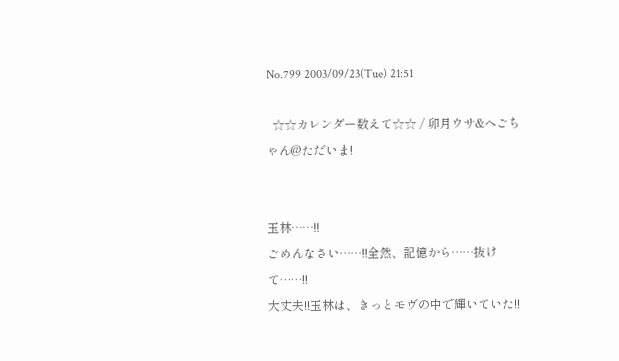No.799 2003/09/23(Tue) 21:51

  ☆☆カレンダー数えて☆☆ / 卯月ウサ&へごちゃん@ただいま!


玉林……!!
ごめんなさい……!!全然、記憶から……抜けて……!!
大丈夫!!玉林は、きっとモヴの中で輝いていた!!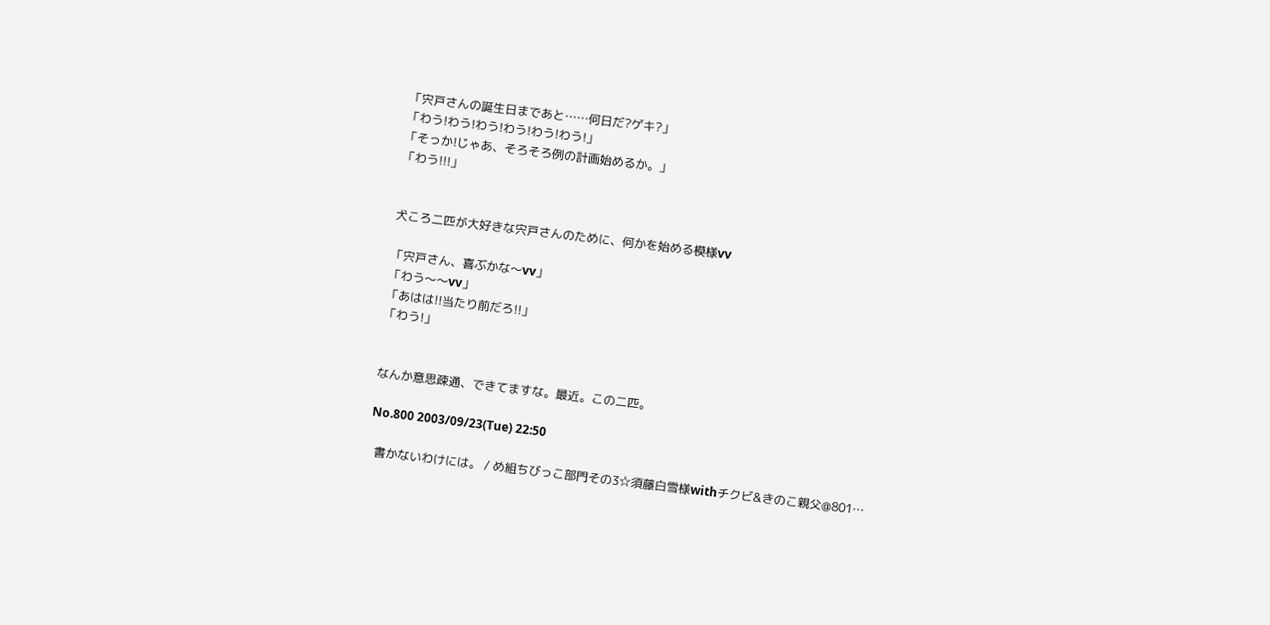「宍戸さんの誕生日まであと……何日だ?ゲキ?」
「わう!わう!わう!わう!わう!わう!」
「そっか!じゃあ、そろそろ例の計画始めるか。」
「わう!!!」


犬ころ二匹が大好きな宍戸さんのために、何かを始める模様vv

「宍戸さん、喜ぶかな〜vv」
「わう〜〜vv」
「あはは!!当たり前だろ!!」
「わう!」


なんか意思疎通、できてますな。最近。この二匹。

No.800 2003/09/23(Tue) 22:50

  書かないわけには。 / め組ちびっこ部門その3☆須藤白雪様withチクビ&きのこ親父@801…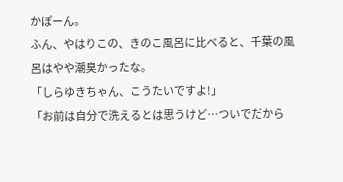かぽーん。
ふん、やはりこの、きのこ風呂に比べると、千葉の風呂はやや潮臭かったな。
「しらゆきちゃん、こうたいですよ!」
「お前は自分で洗えるとは思うけど…ついでだから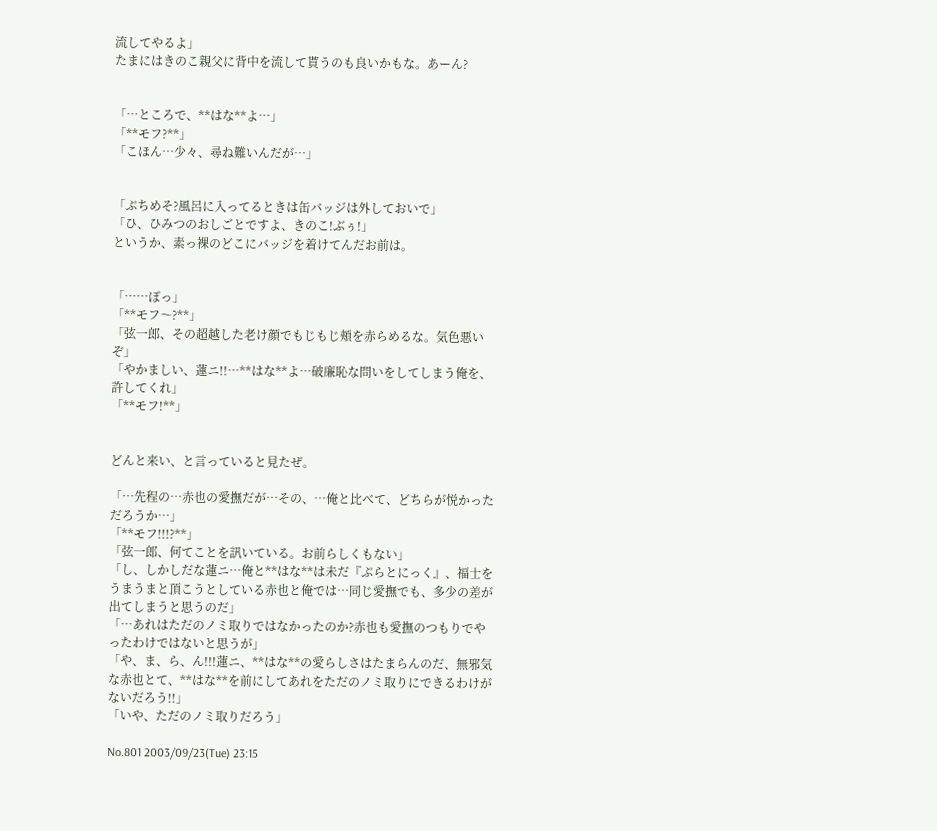流してやるよ」
たまにはきのこ親父に背中を流して貰うのも良いかもな。あーん?


「…ところで、**はな**よ…」
「**モフ?**」
「こほん…少々、尋ね難いんだが…」


「ぷちめそ?風呂に入ってるときは缶バッジは外しておいで」
「ひ、ひみつのおしごとですよ、きのこ!ぶぅ!」
というか、素っ裸のどこにバッジを着けてんだお前は。


「……ぽっ」
「**モフ〜?**」
「弦一郎、その超越した老け顔でもじもじ頬を赤らめるな。気色悪いぞ」
「やかましい、蓮ニ!!…**はな**よ…破廉恥な問いをしてしまう俺を、許してくれ」
「**モフ!**」


どんと来い、と言っていると見たぜ。

「…先程の…赤也の愛撫だが…その、…俺と比べて、どちらが悦かっただろうか…」
「**モフ!!!?**」
「弦一郎、何てことを訊いている。お前らしくもない」
「し、しかしだな蓮ニ…俺と**はな**は未だ『ぷらとにっく』、福士をうまうまと頂こうとしている赤也と俺では…同じ愛撫でも、多少の差が出てしまうと思うのだ」
「…あれはただのノミ取りではなかったのか?赤也も愛撫のつもりでやったわけではないと思うが」
「や、ま、ら、ん!!!蓮ニ、**はな**の愛らしさはたまらんのだ、無邪気な赤也とて、**はな**を前にしてあれをただのノミ取りにできるわけがないだろう!!」
「いや、ただのノミ取りだろう」

No.801 2003/09/23(Tue) 23:15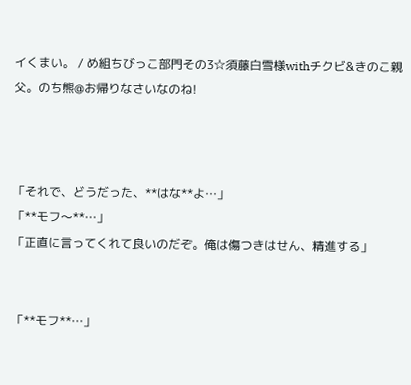イくまい。 / め組ちびっこ部門その3☆須藤白雪様withチクビ&きのこ親父。のち熊@お帰りなさいなのね!



「それで、どうだった、**はな**よ…」
「**モフ〜**…」
「正直に言ってくれて良いのだぞ。俺は傷つきはせん、精進する」


「**モフ**…」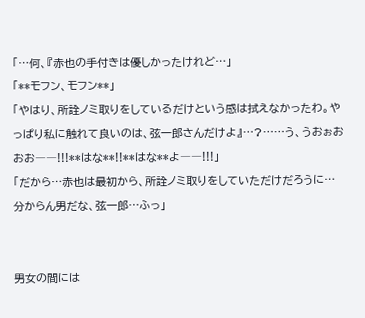「…何、『赤也の手付きは優しかったけれど…」
「**モフン、モフン**」
「やはり、所詮ノミ取りをしているだけという感は拭えなかったわ。やっぱり私に触れて良いのは、弦一郎さんだけよ』…?……う、うおぉおおお――!!!**はな**!!**はな**よ――!!!」
「だから…赤也は最初から、所詮ノミ取りをしていただけだろうに…分からん男だな、弦一郎…ふっ」


男女の間には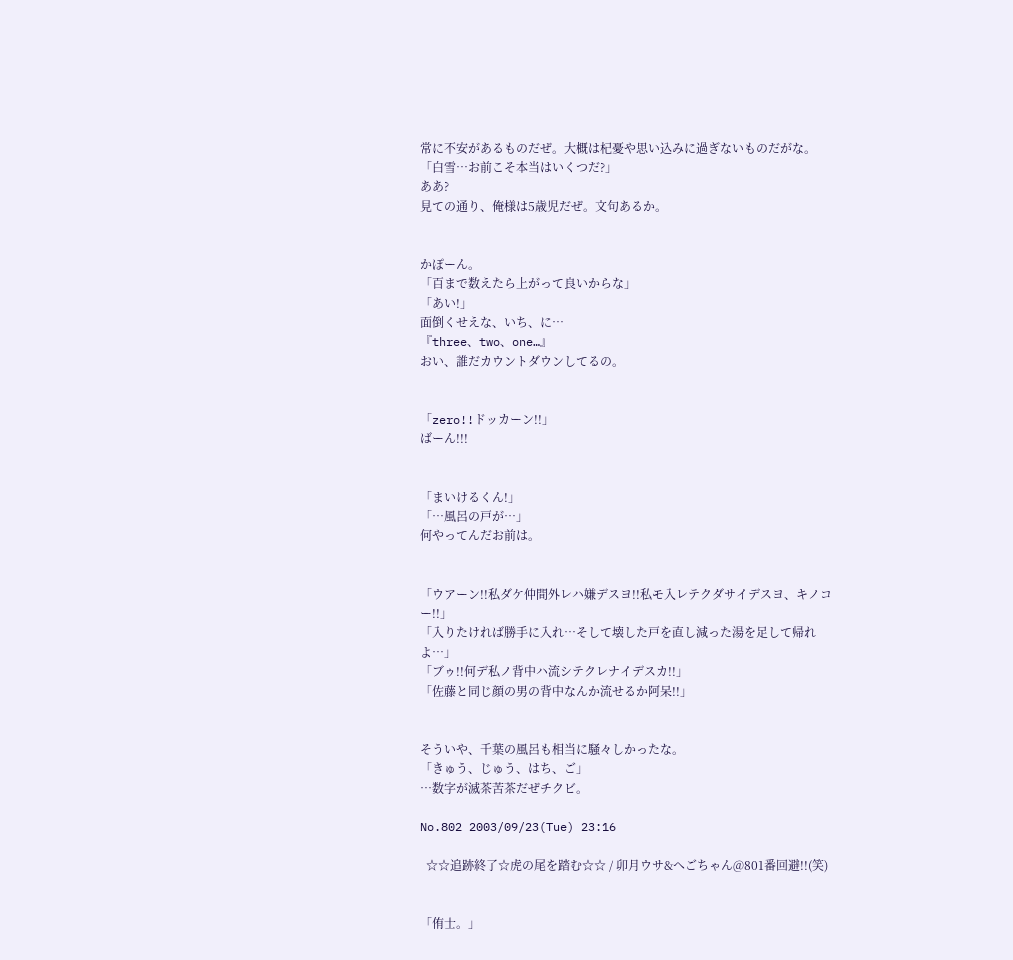常に不安があるものだぜ。大概は杞憂や思い込みに過ぎないものだがな。
「白雪…お前こそ本当はいくつだ?」
ああ?
見ての通り、俺様は5歳児だぜ。文句あるか。


かぽーん。
「百まで数えたら上がって良いからな」
「あい!」
面倒くせえな、いち、に…
『three、two、one…』
おい、誰だカウントダウンしてるの。


「zero!!ドッカーン!!」
ばーん!!!


「まいけるくん!」
「…風呂の戸が…」
何やってんだお前は。


「ウアーン!!私ダケ仲間外レハ嫌デスヨ!!私モ入レテクダサイデスヨ、キノコー!!」
「入りたければ勝手に入れ…そして壊した戸を直し減った湯を足して帰れよ…」
「ブゥ!!何デ私ノ背中ハ流シテクレナイデスカ!!」
「佐藤と同じ顔の男の背中なんか流せるか阿呆!!」


そういや、千葉の風呂も相当に騒々しかったな。
「きゅう、じゅう、はち、ご」
…数字が滅茶苦茶だぜチクビ。

No.802 2003/09/23(Tue) 23:16

  ☆☆追跡終了☆虎の尾を踏む☆☆ / 卯月ウサ&へごちゃん@801番回避!!(笑)


「侑士。」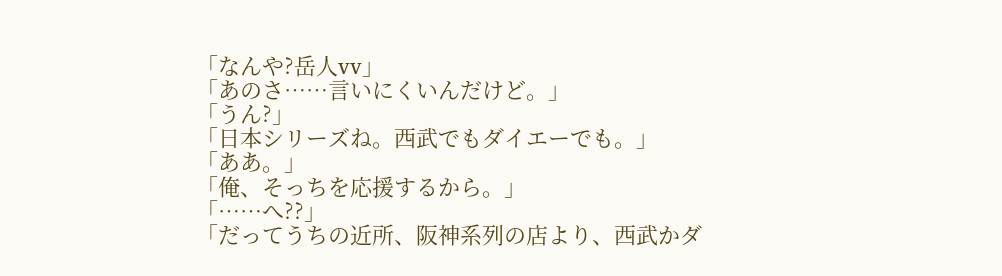「なんや?岳人vv」
「あのさ……言いにくいんだけど。」
「うん?」
「日本シリーズね。西武でもダイエーでも。」
「ああ。」
「俺、そっちを応援するから。」
「……へ??」
「だってうちの近所、阪神系列の店より、西武かダ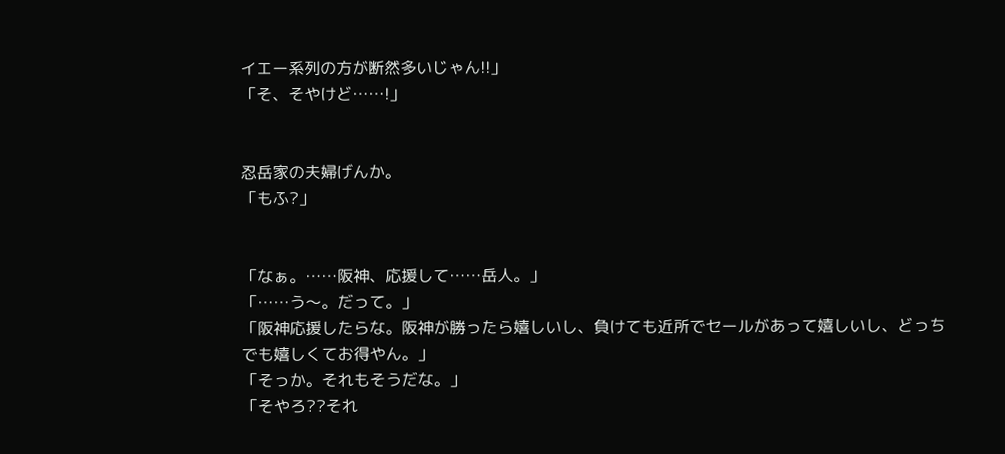イエー系列の方が断然多いじゃん!!」
「そ、そやけど……!」


忍岳家の夫婦げんか。
「もふ?」


「なぁ。……阪神、応援して……岳人。」
「……う〜。だって。」
「阪神応援したらな。阪神が勝ったら嬉しいし、負けても近所でセールがあって嬉しいし、どっちでも嬉しくてお得やん。」
「そっか。それもそうだな。」
「そやろ??それ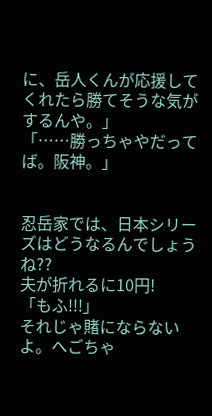に、岳人くんが応援してくれたら勝てそうな気がするんや。」
「……勝っちゃやだってば。阪神。」


忍岳家では、日本シリーズはどうなるんでしょうね??
夫が折れるに10円!
「もふ!!!」
それじゃ賭にならないよ。へごちゃ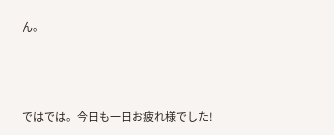ん。



ではでは。今日も一日お疲れ様でした!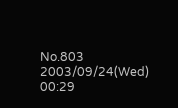No.803 2003/09/24(Wed) 00:29